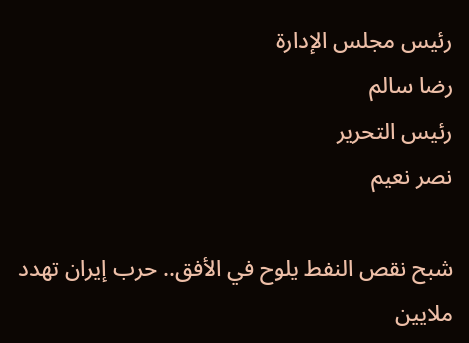رئيس مجلس الإدارة
رضا سالم
رئيس التحرير
نصر نعيم

شبح نقص النفط يلوح في الأفق.. حرب إيران تهدد ملايين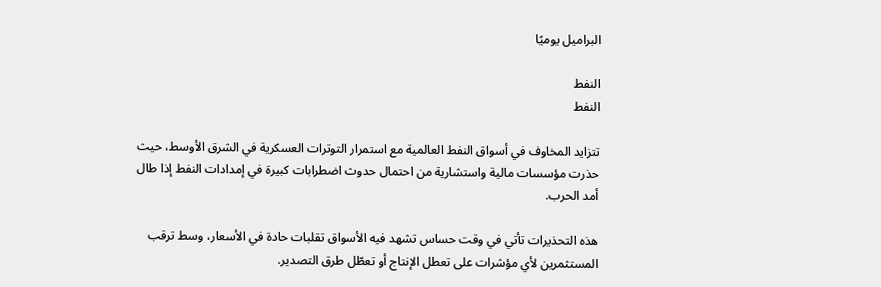البراميل يوميًا

النفط
النفط

تتزايد المخاوف في أسواق النفط العالمية مع استمرار التوترات العسكرية في الشرق الأوسط، حيث حذرت مؤسسات مالية واستشارية من احتمال حدوث اضطرابات كبيرة في إمدادات النفط إذا طال أمد الحرب.

هذه التحذيرات تأتي في وقت حساس تشهد فيه الأسواق تقلبات حادة في الأسعار، وسط ترقب المستثمرين لأي مؤشرات على تعطل الإنتاج أو تعطّل طرق التصدير.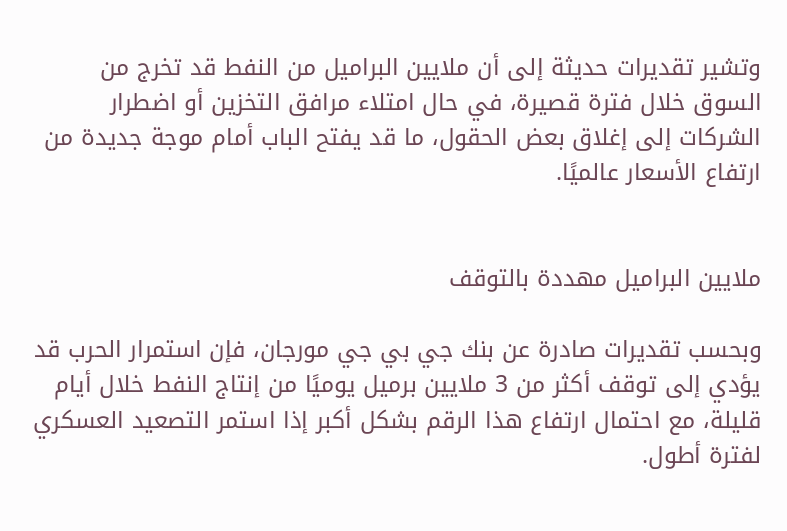وتشير تقديرات حديثة إلى أن ملايين البراميل من النفط قد تخرج من السوق خلال فترة قصيرة، في حال امتلاء مرافق التخزين أو اضطرار الشركات إلى إغلاق بعض الحقول، ما قد يفتح الباب أمام موجة جديدة من ارتفاع الأسعار عالميًا.


ملايين البراميل مهددة بالتوقف

وبحسب تقديرات صادرة عن بنك جي بي جي مورجان، فإن استمرار الحرب قد يؤدي إلى توقف أكثر من 3 ملايين برميل يوميًا من إنتاج النفط خلال أيام قليلة، مع احتمال ارتفاع هذا الرقم بشكل أكبر إذا استمر التصعيد العسكري لفترة أطول.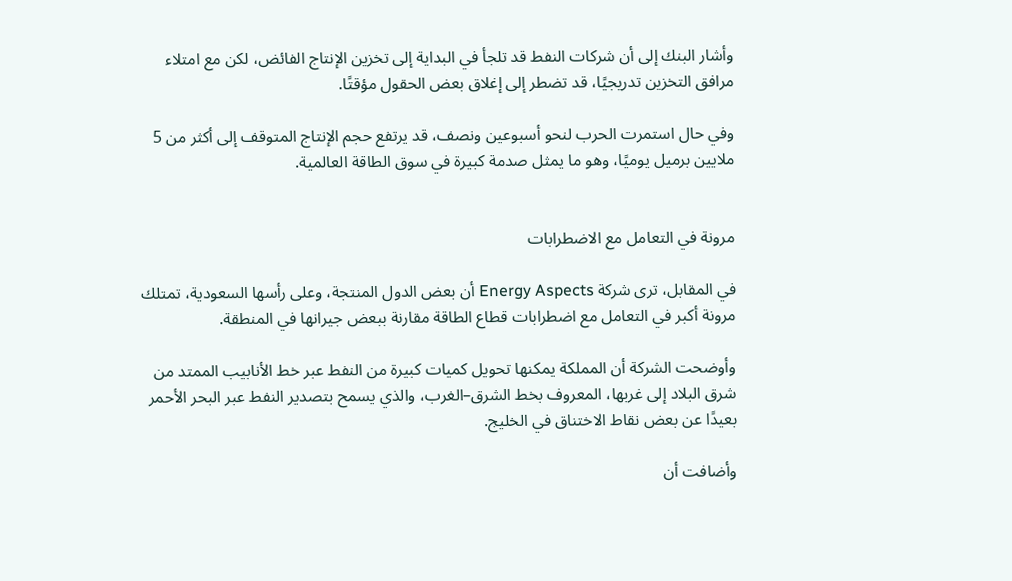وأشار البنك إلى أن شركات النفط قد تلجأ في البداية إلى تخزين الإنتاج الفائض، لكن مع امتلاء مرافق التخزين تدريجيًا، قد تضطر إلى إغلاق بعض الحقول مؤقتًا.

وفي حال استمرت الحرب لنحو أسبوعين ونصف، قد يرتفع حجم الإنتاج المتوقف إلى أكثر من 5 ملايين برميل يوميًا، وهو ما يمثل صدمة كبيرة في سوق الطاقة العالمية.


مرونة في التعامل مع الاضطرابات

في المقابل، ترى شركة Energy Aspects أن بعض الدول المنتجة، وعلى رأسها السعودية، تمتلك مرونة أكبر في التعامل مع اضطرابات قطاع الطاقة مقارنة ببعض جيرانها في المنطقة.

وأوضحت الشركة أن المملكة يمكنها تحويل كميات كبيرة من النفط عبر خط الأنابيب الممتد من شرق البلاد إلى غربها، المعروف بخط الشرق–الغرب، والذي يسمح بتصدير النفط عبر البحر الأحمر بعيدًا عن بعض نقاط الاختناق في الخليج.

وأضافت أن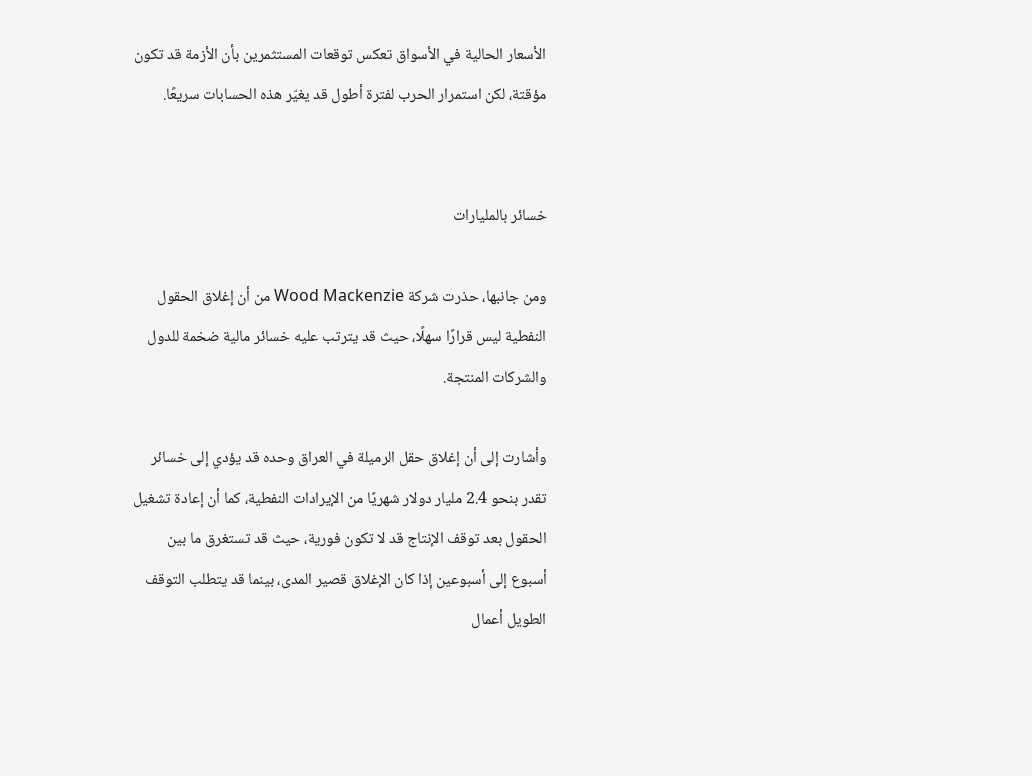الأسعار الحالية في الأسواق تعكس توقعات المستثمرين بأن الأزمة قد تكون مؤقتة، لكن استمرار الحرب لفترة أطول قد يغيّر هذه الحسابات سريعًا.


خسائر بالمليارات

ومن جانبها، حذرت شركة Wood Mackenzie من أن إغلاق الحقول النفطية ليس قرارًا سهلًا، حيث قد يترتب عليه خسائر مالية ضخمة للدول والشركات المنتجة.

وأشارت إلى أن إغلاق حقل الرميلة في العراق وحده قد يؤدي إلى خسائر تقدر بنحو 2.4 مليار دولار شهريًا من الإيرادات النفطية، كما أن إعادة تشغيل الحقول بعد توقف الإنتاج قد لا تكون فورية، حيث قد تستغرق ما بين أسبوع إلى أسبوعين إذا كان الإغلاق قصير المدى، بينما قد يتطلب التوقف الطويل أعمال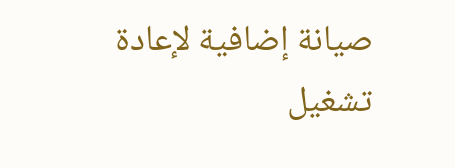صيانة إضافية لإعادة تشغيل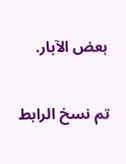بعض الآبار.

تم نسخ الرابط